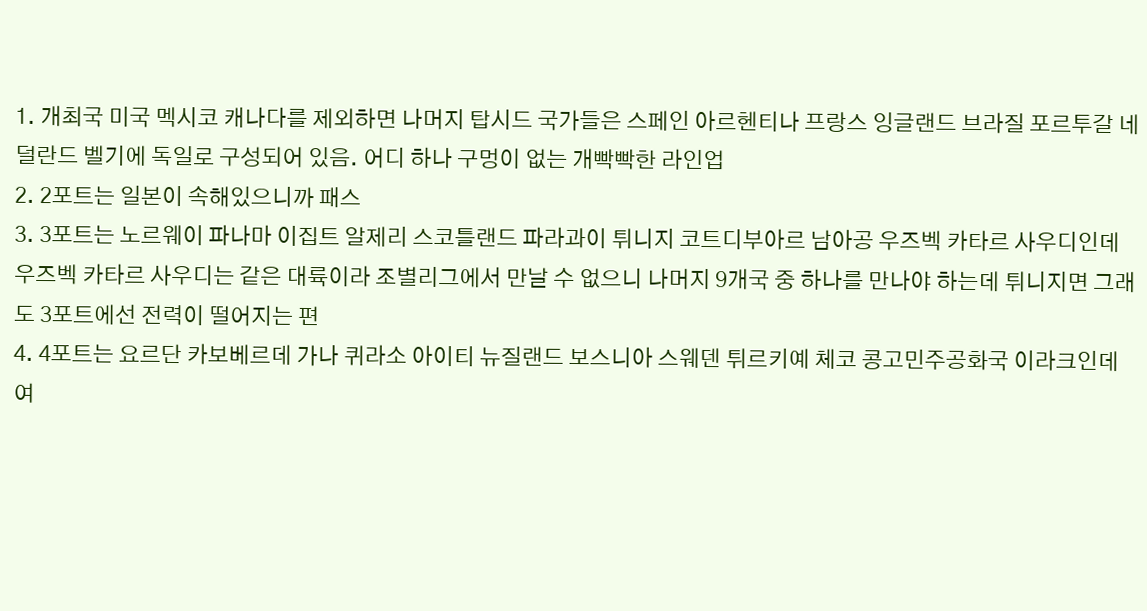1. 개최국 미국 멕시코 캐나다를 제외하면 나머지 탑시드 국가들은 스페인 아르헨티나 프랑스 잉글랜드 브라질 포르투갈 네덜란드 벨기에 독일로 구성되어 있음. 어디 하나 구멍이 없는 개빡빡한 라인업
2. 2포트는 일본이 속해있으니까 패스
3. 3포트는 노르웨이 파나마 이집트 알제리 스코틀랜드 파라과이 튀니지 코트디부아르 남아공 우즈벡 카타르 사우디인데 우즈벡 카타르 사우디는 같은 대륙이라 조별리그에서 만날 수 없으니 나머지 9개국 중 하나를 만나야 하는데 튀니지면 그래도 3포트에선 전력이 떨어지는 편
4. 4포트는 요르단 카보베르데 가나 퀴라소 아이티 뉴질랜드 보스니아 스웨덴 튀르키예 체코 콩고민주공화국 이라크인데 여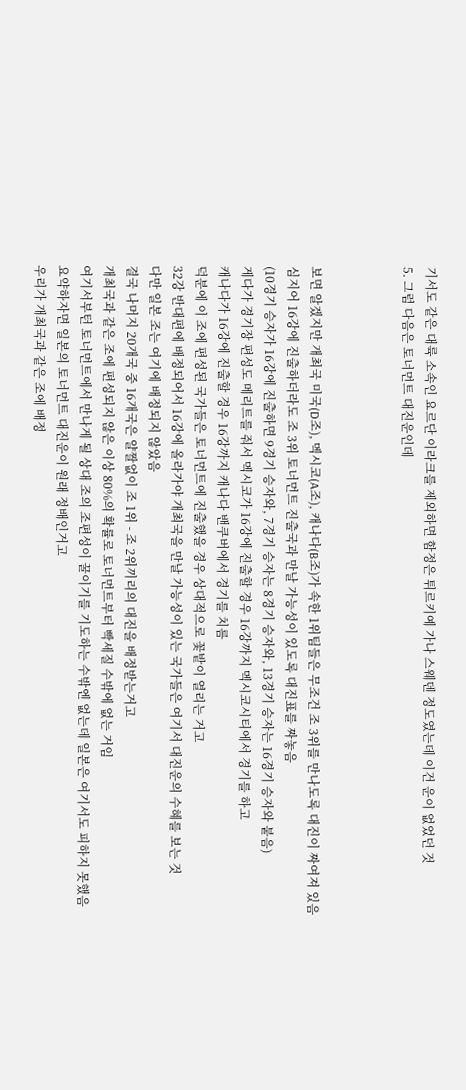기서도 같은 대륙 소속인 요르단 이라크를 제외하면 함정은 튀르키예 가나 스웨덴 정도였는데 이건 운이 없었던 것
5. 그럼 다음은 토너먼트 대진운인데



보면 알겠지만 개최국 미국(D조), 멕시코(A조), 캐나다(B조)가 속한 1위팀들은 무조건 조 3위를 만나도록 대진이 짜여져 있음
심지어 16강에 진출하더라도 조 3위 토너먼트 진출국과 만날 가능성이 있도록 대진표를 짜놓음
(10경기 승자가 16강에 진출하면 9경기 승자와, 7경기 승자는 8경기 승자와, 13경기 승자는 16경기 승자와 붙음)
게다가 경기장 편성도 메리트를 줘서 멕시코가 16강에 진출할 경우 16강까지 멕시코시티에서 경기를 하고
캐나다가 16강에 진출할 경우 16강까지 캐나다 밴쿠버에서 경기를 치름
덕분에 이 조에 편성된 국가들은 토너먼트에 진출했을 경우 상대적으로 꽃밭이 열리는 거고
32강 반대편에 배정되어서 16강에 올라가야 개최국을 만날 가능성이 있는 국가들은 여기서 대진운의 수혜를 보는 것
다만 일본 조는 여기에 배정되지 않았음
결국 나머지 20개국 중 16개국은 얄짤없이 조 1위 - 조 2위끼리의 대진을 배정받는거고
개최국과 같은 조에 편성되지 않은 이상 80%의 확률로 토너먼트부터 빡세질 수밖에 없는 거임
여기서부턴 토너먼트에서 만나게 될 상대 조의 조편성이 꿀이기를 기도하는 수밖엔 없는데 일본은 여기서도 피하지 못했음
요약하자면 일본의 토너먼트 대진운이 원래 정배인거고
우리가 개최국과 같은 조에 배정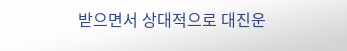받으면서 상대적으로 대진운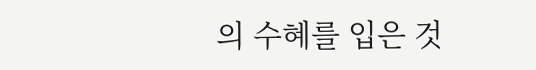의 수혜를 입은 것